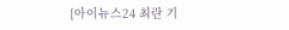[아이뉴스24 최란 기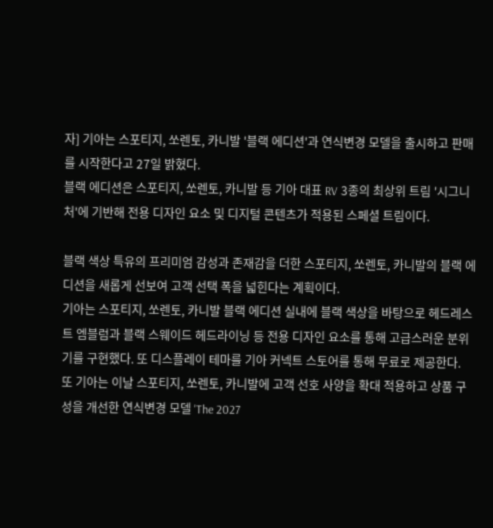자] 기아는 스포티지, 쏘렌토, 카니발 '블랙 에디션'과 연식변경 모델을 출시하고 판매를 시작한다고 27일 밝혔다.
블랙 에디션은 스포티지, 쏘렌토, 카니발 등 기아 대표 RV 3종의 최상위 트림 '시그니처'에 기반해 전용 디자인 요소 및 디지털 콘텐츠가 적용된 스페셜 트림이다.

블랙 색상 특유의 프리미엄 감성과 존재감을 더한 스포티지, 쏘렌토, 카니발의 블랙 에디션을 새롭게 선보여 고객 선택 폭을 넓힌다는 계획이다.
기아는 스포티지, 쏘렌토, 카니발 블랙 에디션 실내에 블랙 색상을 바탕으로 헤드레스트 엠블럼과 블랙 스웨이드 헤드라이닝 등 전용 디자인 요소를 통해 고급스러운 분위기를 구현했다. 또 디스플레이 테마를 기아 커넥트 스토어를 통해 무료로 제공한다.
또 기아는 이날 스포티지, 쏘렌토, 카니발에 고객 선호 사양을 확대 적용하고 상품 구성을 개선한 연식변경 모델 'The 2027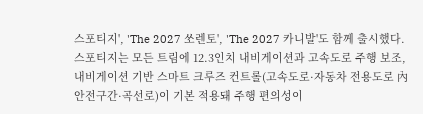스포티지', 'The 2027 쏘렌토', 'The 2027 카니발'도 함께 출시했다.
스포티지는 모든 트림에 12.3인치 내비게이션과 고속도로 주행 보조, 내비게이션 기반 스마트 크루즈 컨트롤(고속도로·자동차 전용도로 內 안전구간·곡선로)이 기본 적용돼 주행 편의성이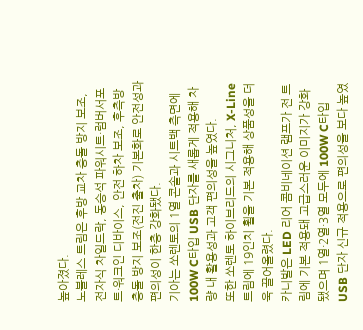높아졌다.
노블레스 트림은 후방 교차 충돌 방지 보조, 전자식 차일드락, 동승석 파워시트·럼버서포트·워크인 디바이스, 안전 하차 보조, 후측방 충돌 방지 보조(전진 출차) 기본화로 안전성과 편의성이 한층 강화됐다.
기아는 쏘렌토의 1열 콘솔과 시트백 측면에 100W C타입 USB 단자를 새롭게 적용해 차량 내 활용성과 고객 편의성을 높였다.
또한 쏘렌토 하이브리드의 시그니처, X-Line 트림에 19인치 휠을 기본 적용해 상품성을 더욱 끌어올렸다.
카니발은 LED 리어 콤비네이션 램프가 전 트림에 기본 적용돼 고급스러운 이미지가 강화됐으며 1열·2열·3열 모두에 100W C타입 USB 단자 신규 적용으로 편의성을 보다 높였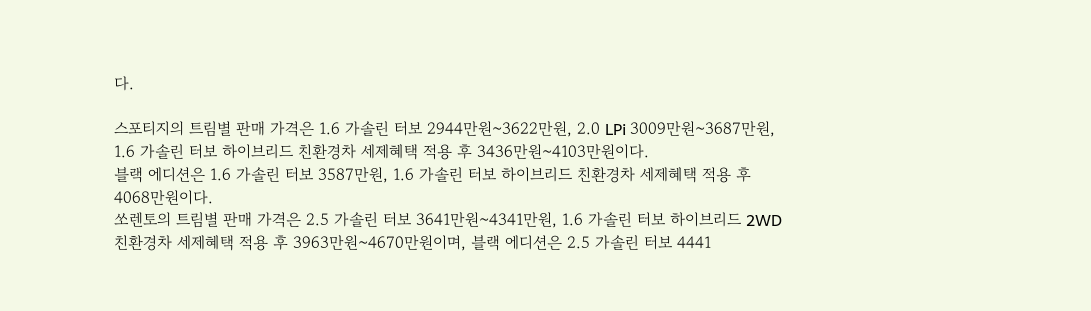다.

스포티지의 트림별 판매 가격은 1.6 가솔린 터보 2944만원~3622만원, 2.0 LPi 3009만원~3687만원, 1.6 가솔린 터보 하이브리드 친환경차 세제혜택 적용 후 3436만원~4103만원이다.
블랙 에디션은 1.6 가솔린 터보 3587만원, 1.6 가솔린 터보 하이브리드 친환경차 세제혜택 적용 후 4068만원이다.
쏘렌토의 트림별 판매 가격은 2.5 가솔린 터보 3641만원~4341만원, 1.6 가솔린 터보 하이브리드 2WD 친환경차 세제혜택 적용 후 3963만원~4670만원이며, 블랙 에디션은 2.5 가솔린 터보 4441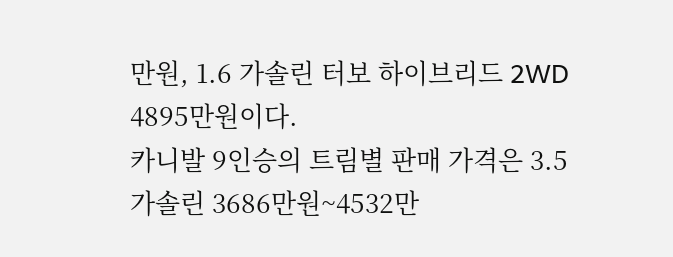만원, 1.6 가솔린 터보 하이브리드 2WD 4895만원이다.
카니발 9인승의 트림별 판매 가격은 3.5 가솔린 3686만원~4532만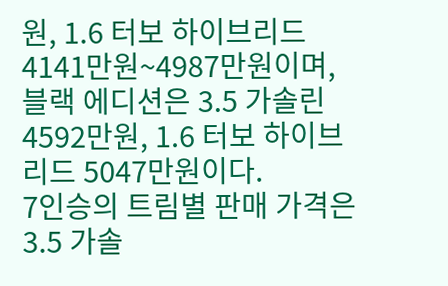원, 1.6 터보 하이브리드 4141만원~4987만원이며, 블랙 에디션은 3.5 가솔린 4592만원, 1.6 터보 하이브리드 5047만원이다.
7인승의 트림별 판매 가격은 3.5 가솔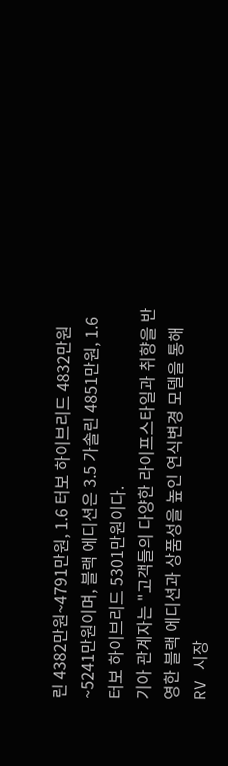린 4382만원~4791만원, 1.6 터보 하이브리드 4832만원~5241만원이며, 블랙 에디션은 3.5 가솔린 4851만원, 1.6 터보 하이브리드 5301만원이다.
기아 관계자는 "고객들의 다양한 라이프스타일과 취향을 반영한 블랙 에디션과 상품성을 높인 연식변경 모델을 통해 RV 시장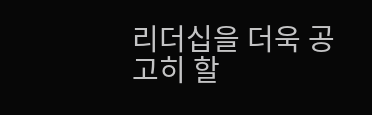리더십을 더욱 공고히 할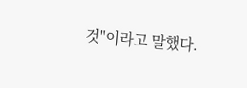것"이라고 말했다.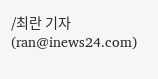/최란 기자(ran@inews24.com)